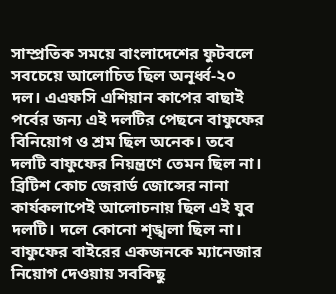সাম্প্রতিক সময়ে বাংলাদেশের ফুটবলে সবচেয়ে আলোচিত ছিল অনূর্ধ্ব-২০ দল। এএফসি এশিয়ান কাপের বাছাই পর্বের জন্য এই দলটির পেছনে বাফুফের বিনিয়োগ ও শ্রম ছিল অনেক। তবে দলটি বাফুফের নিয়ন্ত্রণে তেমন ছিল না।
ব্রিটিশ কোচ জেরার্ড জোন্সের নানা কার্যকলাপেই আলোচনায় ছিল এই যুব দলটি। দলে কোনো শৃঙ্খলা ছিল না। বাফুফের বাইরের একজনকে ম্যানেজার নিয়োগ দেওয়ায় সবকিছু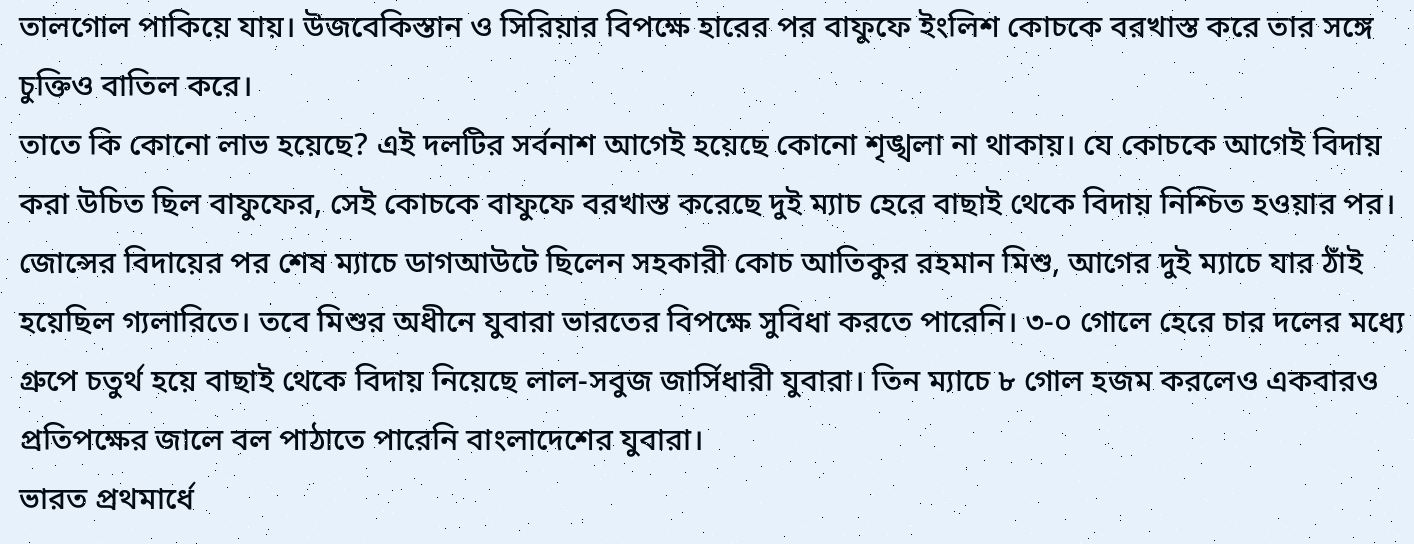তালগোল পাকিয়ে যায়। উজবেকিস্তান ও সিরিয়ার বিপক্ষে হারের পর বাফুফে ইংলিশ কোচকে বরখাস্ত করে তার সঙ্গে চুক্তিও বাতিল করে।
তাতে কি কোনো লাভ হয়েছে? এই দলটির সর্বনাশ আগেই হয়েছে কোনো শৃঙ্খলা না থাকায়। যে কোচকে আগেই বিদায় করা উচিত ছিল বাফুফের, সেই কোচকে বাফুফে বরখাস্ত করেছে দুই ম্যাচ হেরে বাছাই থেকে বিদায় নিশ্চিত হওয়ার পর।
জোন্সের বিদায়ের পর শেষ ম্যাচে ডাগআউটে ছিলেন সহকারী কোচ আতিকুর রহমান মিশু, আগের দুই ম্যাচে যার ঠাঁই হয়েছিল গ্যলারিতে। তবে মিশুর অধীনে যুবারা ভারতের বিপক্ষে সুবিধা করতে পারেনি। ৩-০ গোলে হেরে চার দলের মধ্যে গ্রুপে চতুর্থ হয়ে বাছাই থেকে বিদায় নিয়েছে লাল-সবুজ জার্সিধারী যুবারা। তিন ম্যাচে ৮ গোল হজম করলেও একবারও প্রতিপক্ষের জালে বল পাঠাতে পারেনি বাংলাদেশের যুবারা।
ভারত প্রথমার্ধে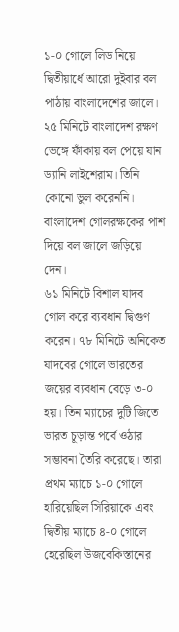১-০ গোলে লিড নিয়ে দ্বিতীয়ার্ধে আরো দুইবার বল পাঠায় বাংলাদেশের জালে। ২৫ মিনিটে বাংলাদেশ রক্ষণ ভেঙ্গে ফাঁকায় বল পেয়ে যান ড্যানি লাইশেরাম। তিনি কোনো ভুল করেননি। বাংলাদেশ গোলরক্ষকের পাশ দিয়ে বল জালে জড়িয়ে দেন।
৬১ মিনিটে বিশাল যাদব গোল করে ব্যবধান দ্বিগুণ করেন। ৭৮ মিনিটে অনিকেত যাদবের গোলে ভারতের জয়ের ব্যবধান বেড়ে ৩-০ হয়। তিন ম্যাচের দুটি জিতে ভারত চূড়ান্ত পর্বে ওঠার সম্ভাবনা তৈরি করেছে। তারা প্রথম ম্যাচে ১-০ গোলে হারিয়েছিল সিরিয়াকে এবং দ্বিতীয় ম্যাচে ৪-০ গোলে হেরেছিল উজবেকিস্তানের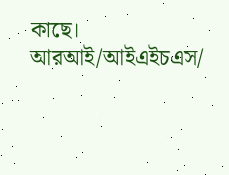কাছে।
আরআই/আইএইচএস/